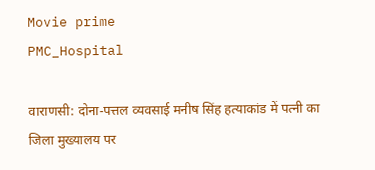Movie prime
PMC_Hospital

वाराणसी: दोना-पत्तल व्यवसाई मनीष सिंह हत्याकांड में पत्नी का जिला मुख्यालय पर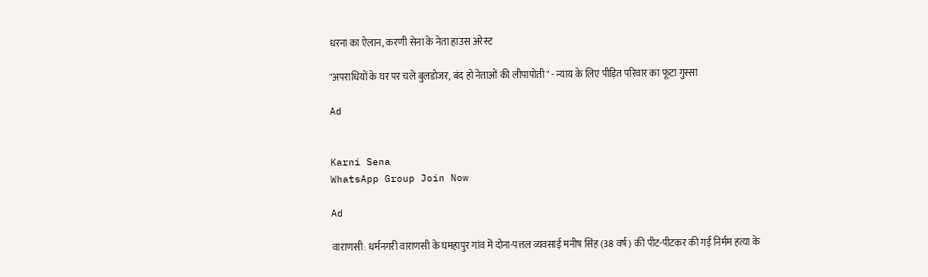धरना का ऐलान, करणी सेना के नेता हाउस अरेस्ट

"अपराधियों के घर पर चले बुलडोजर, बंद हो नेताओं की लीपापोती" - न्याय के लिए पीड़ित परिवार का फूटा गुस्सा

Ad


Karni Sena
WhatsApp Group Join Now

Ad

वाराणसी: धर्मनगरी वाराणसी के घमहापुर गांव में दोना-पत्तल व्यवसाई मनीष सिंह (38 वर्ष) की पीट-पीटकर की गई निर्मम हत्या के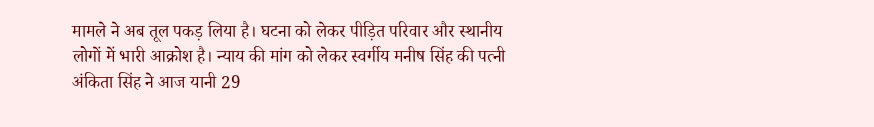मामले ने अब तूल पकड़ लिया है। घटना को लेकर पीड़ित परिवार और स्थानीय लोगों में भारी आक्रोश है। न्याय की मांग को लेकर स्वर्गीय मनीष सिंह की पत्नी अंकिता सिंह ने आज यानी 29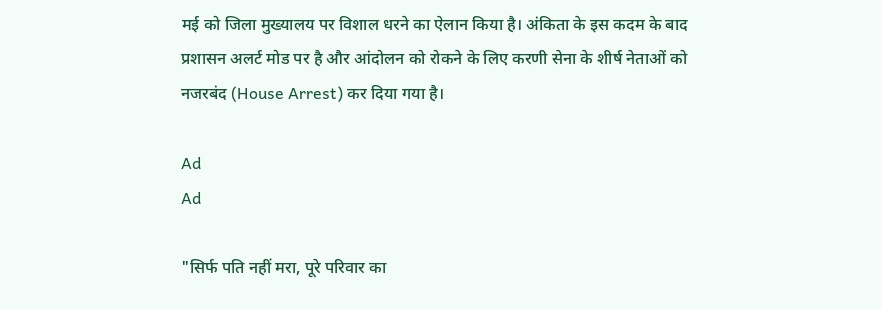मई को जिला मुख्यालय पर विशाल धरने का ऐलान किया है। अंकिता के इस कदम के बाद प्रशासन अलर्ट मोड पर है और आंदोलन को रोकने के लिए करणी सेना के शीर्ष नेताओं को नजरबंद (House Arrest) कर दिया गया है।

Ad
Ad

"सिर्फ पति नहीं मरा, पूरे परिवार का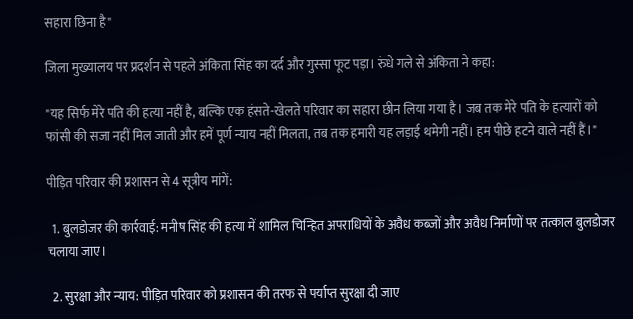सहारा छिना है"

जिला मुख्यालय पर प्रदर्शन से पहले अंकिता सिंह का दर्द और गुस्सा फूट पड़ा। रुंधे गले से अंकिता ने कहा:

"यह सिर्फ मेरे पति की हत्या नहीं है, बल्कि एक हंसते-खेलते परिवार का सहारा छीन लिया गया है। जब तक मेरे पति के हत्यारों को फांसी की सजा नहीं मिल जाती और हमें पूर्ण न्याय नहीं मिलता, तब तक हमारी यह लड़ाई थमेगी नहीं। हम पीछे हटने वाले नहीं हैं।"

पीड़ित परिवार की प्रशासन से 4 सूत्रीय मांगें:

  1. बुलडोजर की कार्रवाई: मनीष सिंह की हत्या में शामिल चिन्हित अपराधियों के अवैध कब्जों और अवैध निर्माणों पर तत्काल बुलडोजर चलाया जाए।

  2. सुरक्षा और न्याय: पीड़ित परिवार को प्रशासन की तरफ से पर्याप्त सुरक्षा दी जाए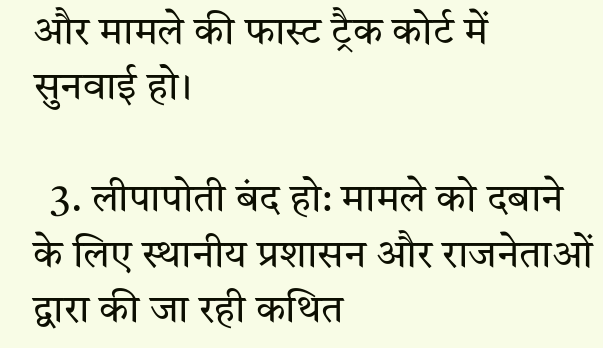और मामले की फास्ट ट्रैक कोर्ट में सुनवाई हो।

  3. लीपापोती बंद हो: मामले को दबाने के लिए स्थानीय प्रशासन और राजनेताओं द्वारा की जा रही कथित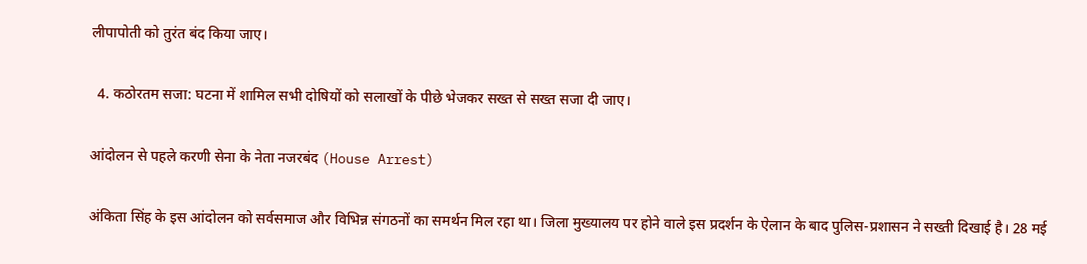लीपापोती को तुरंत बंद किया जाए।

  4. कठोरतम सजा: घटना में शामिल सभी दोषियों को सलाखों के पीछे भेजकर सख्त से सख्त सजा दी जाए।

आंदोलन से पहले करणी सेना के नेता नजरबंद (House Arrest)

अंकिता सिंह के इस आंदोलन को सर्वसमाज और विभिन्न संगठनों का समर्थन मिल रहा था। जिला मुख्यालय पर होने वाले इस प्रदर्शन के ऐलान के बाद पुलिस-प्रशासन ने सख्ती दिखाई है। 28 मई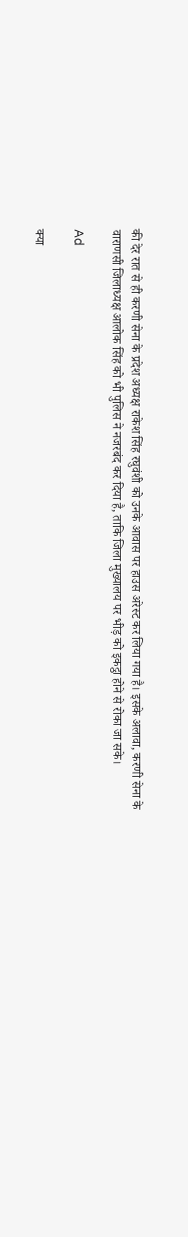की देर रात से ही करणी सेना के प्रदेश अध्यक्ष राकेश सिंह रघुवंशी को उनके आवास पर हाउस अरेस्ट कर लिया गया है। इसके अलावा, करणी सेना के वाराणसी जिलाध्यक्ष आलोक सिंह को भी पुलिस ने नजरबंद कर दिया है, ताकि जिला मुख्यालय पर भीड़ को इकट्ठा होने से रोका जा सके।

Ad

क्या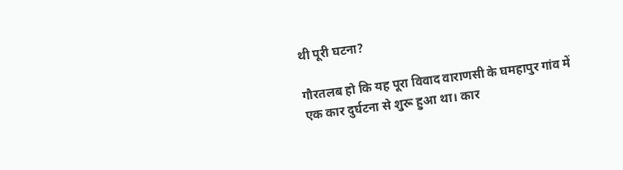थी पूरी घटना?

गौरतलब हो कि यह पूरा विवाद वाराणसी के घमहापुर गांव में एक कार दुर्घटना से शुरू हुआ था। कार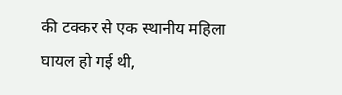की टक्कर से एक स्थानीय महिला घायल हो गई थी,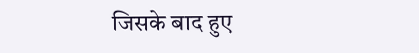जिसके बाद हुए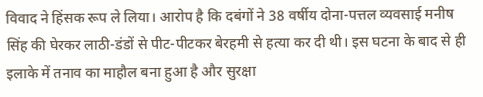विवाद ने हिंसक रूप ले लिया। आरोप है कि दबंगों ने 38 वर्षीय दोना-पत्तल व्यवसाई मनीष सिंह की घेरकर लाठी-डंडों से पीट-पीटकर बेरहमी से हत्या कर दी थी। इस घटना के बाद से ही इलाके में तनाव का माहौल बना हुआ है और सुरक्षा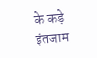के कड़े इंतजाम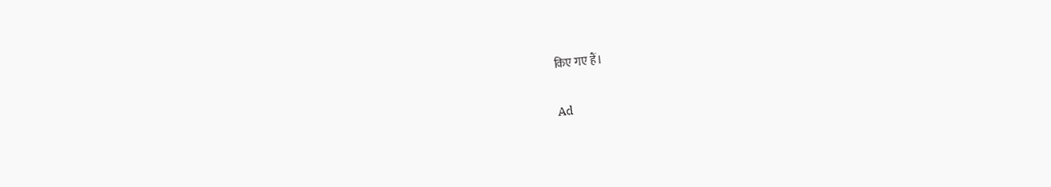किए गए हैं।

Ad